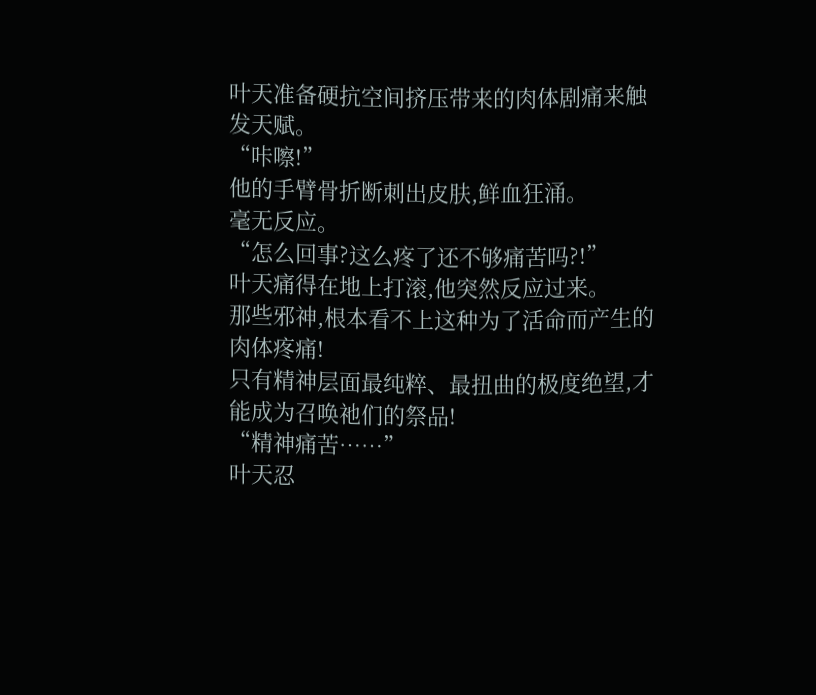叶天准备硬抗空间挤压带来的肉体剧痛来触发天赋。
“咔嚓!”
他的手臂骨折断刺出皮肤,鲜血狂涌。
毫无反应。
“怎么回事?这么疼了还不够痛苦吗?!”
叶天痛得在地上打滚,他突然反应过来。
那些邪神,根本看不上这种为了活命而产生的肉体疼痛!
只有精神层面最纯粹、最扭曲的极度绝望,才能成为召唤祂们的祭品!
“精神痛苦……”
叶天忍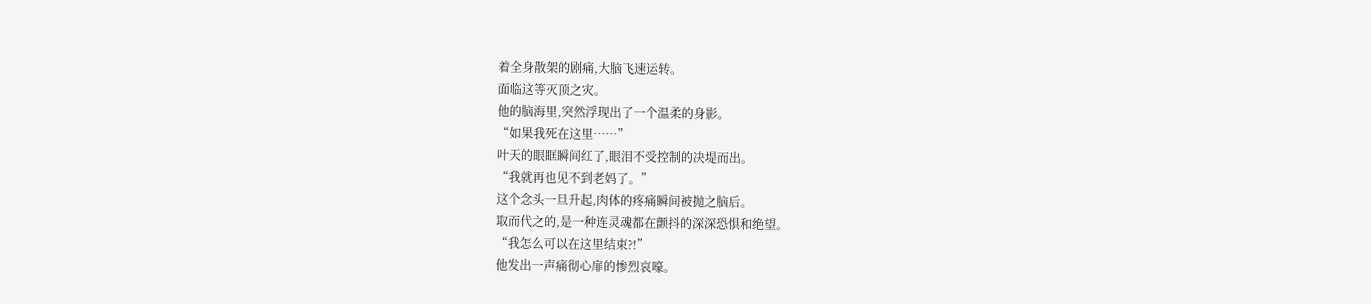着全身散架的剧痛,大脑飞速运转。
面临这等灭顶之灾。
他的脑海里,突然浮现出了一个温柔的身影。
“如果我死在这里……”
叶天的眼眶瞬间红了,眼泪不受控制的决堤而出。
“我就再也见不到老妈了。”
这个念头一旦升起,肉体的疼痛瞬间被抛之脑后。
取而代之的,是一种连灵魂都在颤抖的深深恐惧和绝望。
“我怎么可以在这里结束?!”
他发出一声痛彻心扉的惨烈哀嚎。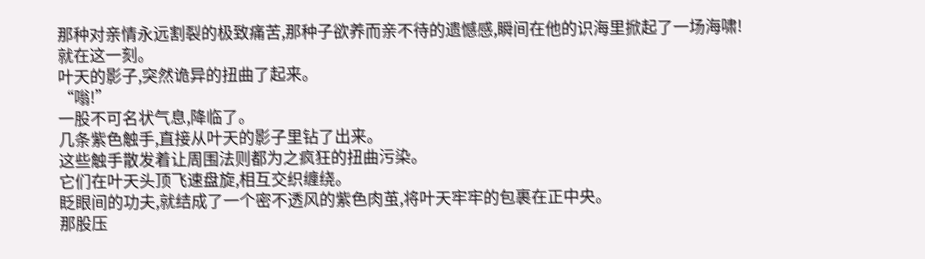那种对亲情永远割裂的极致痛苦,那种子欲养而亲不待的遗憾感,瞬间在他的识海里掀起了一场海啸!
就在这一刻。
叶天的影子,突然诡异的扭曲了起来。
“嗡!”
一股不可名状气息,降临了。
几条紫色触手,直接从叶天的影子里钻了出来。
这些触手散发着让周围法则都为之疯狂的扭曲污染。
它们在叶天头顶飞速盘旋,相互交织缠绕。
眨眼间的功夫,就结成了一个密不透风的紫色肉茧,将叶天牢牢的包裹在正中央。
那股压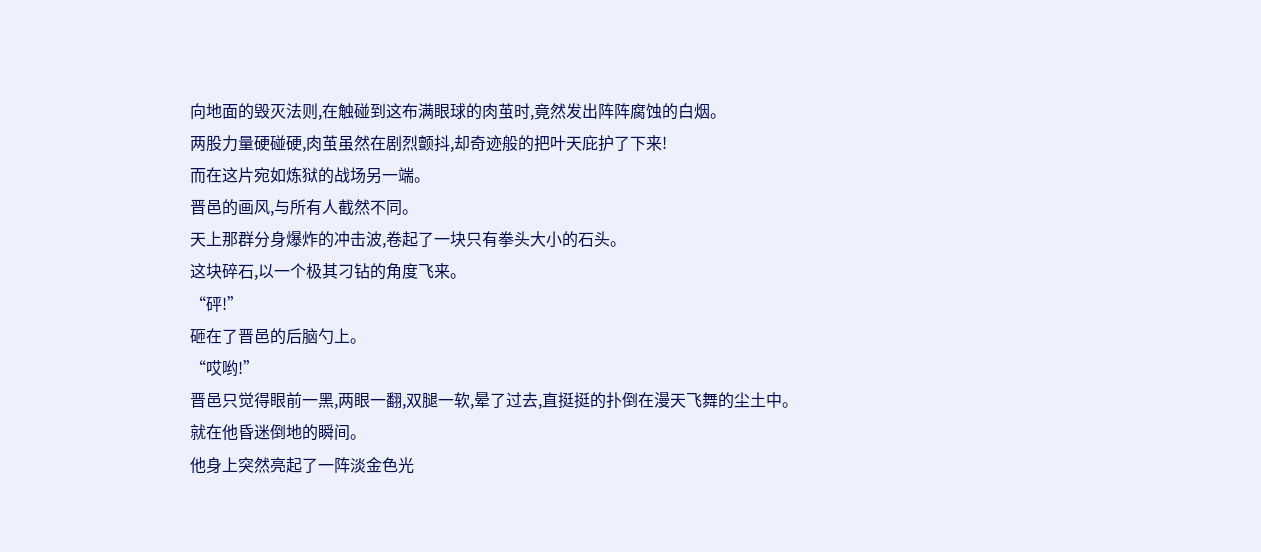向地面的毁灭法则,在触碰到这布满眼球的肉茧时,竟然发出阵阵腐蚀的白烟。
两股力量硬碰硬,肉茧虽然在剧烈颤抖,却奇迹般的把叶天庇护了下来!
而在这片宛如炼狱的战场另一端。
晋邑的画风,与所有人截然不同。
天上那群分身爆炸的冲击波,卷起了一块只有拳头大小的石头。
这块碎石,以一个极其刁钻的角度飞来。
“砰!”
砸在了晋邑的后脑勺上。
“哎哟!”
晋邑只觉得眼前一黑,两眼一翻,双腿一软,晕了过去,直挺挺的扑倒在漫天飞舞的尘土中。
就在他昏迷倒地的瞬间。
他身上突然亮起了一阵淡金色光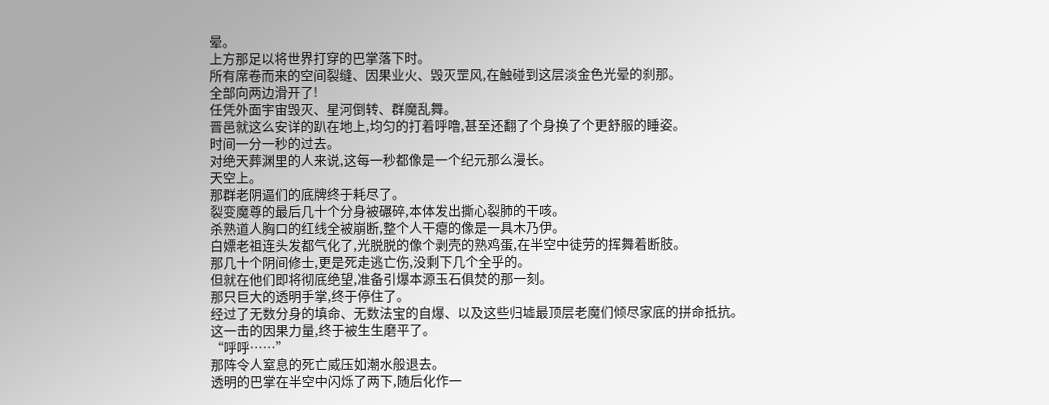晕。
上方那足以将世界打穿的巴掌落下时。
所有席卷而来的空间裂缝、因果业火、毁灭罡风,在触碰到这层淡金色光晕的刹那。
全部向两边滑开了!
任凭外面宇宙毁灭、星河倒转、群魔乱舞。
晋邑就这么安详的趴在地上,均匀的打着呼噜,甚至还翻了个身换了个更舒服的睡姿。
时间一分一秒的过去。
对绝天葬渊里的人来说,这每一秒都像是一个纪元那么漫长。
天空上。
那群老阴逼们的底牌终于耗尽了。
裂变魔尊的最后几十个分身被碾碎,本体发出撕心裂肺的干咳。
杀熟道人胸口的红线全被崩断,整个人干瘪的像是一具木乃伊。
白嫖老祖连头发都气化了,光脱脱的像个剥壳的熟鸡蛋,在半空中徒劳的挥舞着断肢。
那几十个阴间修士,更是死走逃亡伤,没剩下几个全乎的。
但就在他们即将彻底绝望,准备引爆本源玉石俱焚的那一刻。
那只巨大的透明手掌,终于停住了。
经过了无数分身的填命、无数法宝的自爆、以及这些归墟最顶层老魔们倾尽家底的拼命抵抗。
这一击的因果力量,终于被生生磨平了。
“呼呼……”
那阵令人窒息的死亡威压如潮水般退去。
透明的巴掌在半空中闪烁了两下,随后化作一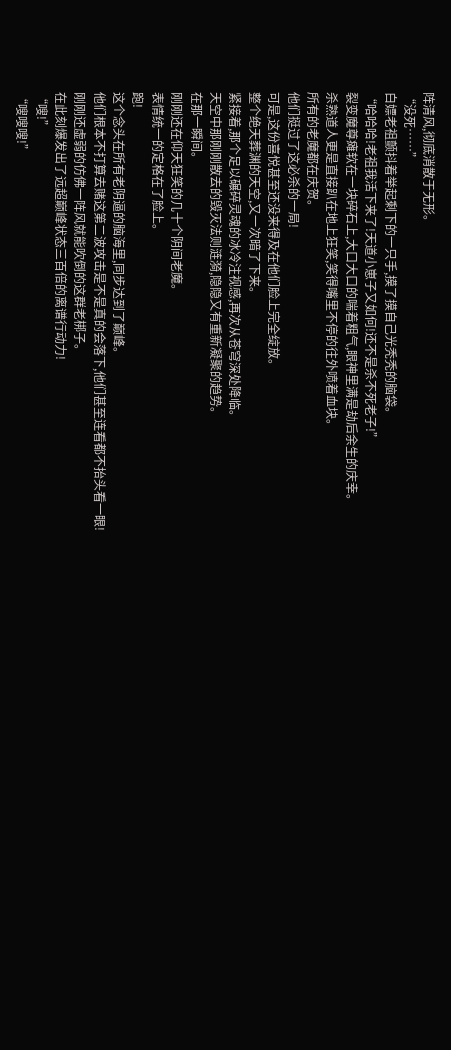阵清风,彻底消散于无形。
“没死……”
白嫖老祖颤抖着举起剩下的一只手,摸了摸自己光秃秃的脑袋。
“哈哈哈!老祖我活下来了!天道小崽子又如何!还不是杀不死老子!”
裂变魔尊瘫软在一块碎石上,大口大口的喘着粗气,眼神里满是劫后余生的庆幸。
杀熟道人更是直接趴在地上狂笑,笑得嘴里不停的往外喷着血块。
所有的老魔都在庆贺。
他们挺过了这必杀的一局!
可是,这份喜悦甚至还没来得及在他们脸上完全绽放。
整个绝天葬渊的天空,又一次暗了下来。
紧接着,那个足以碾碎灵魂的冰冷注视感,再次从苍穹深处降临。
天空中那刚刚散去的毁灭法则涟漪,隐隐又有重新凝聚的趋势。
在那一瞬间。
刚刚还在仰天狂笑的几十个阴间老魔。
表情统一的定格在了脸上。
跑!
这个念头在所有老阴逼的脑海里,同步达到了巅峰。
他们根本不打算去赌这第二波攻击是不是真的会落下,他们甚至连看都不抬头看一眼!
刚刚还虚弱的仿佛一阵风就能吹倒的这群老梆子。
在此刻爆发出了远超巅峰状态三百倍的离谱行动力!
“嗖!”
“嗖嗖嗖!”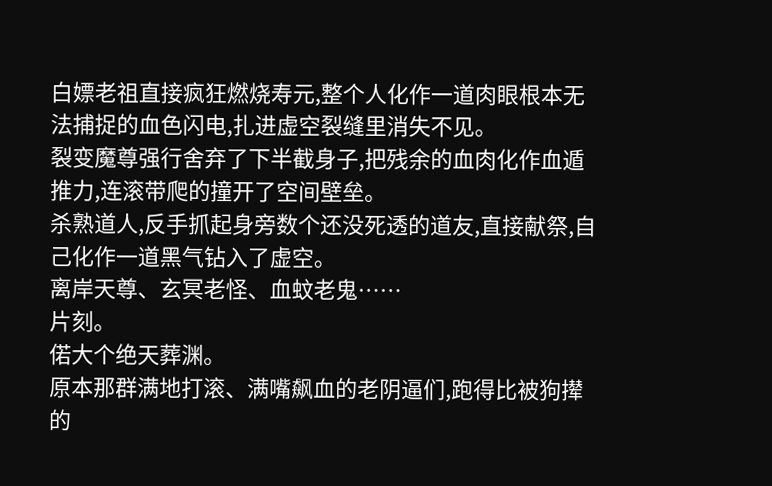白嫖老祖直接疯狂燃烧寿元,整个人化作一道肉眼根本无法捕捉的血色闪电,扎进虚空裂缝里消失不见。
裂变魔尊强行舍弃了下半截身子,把残余的血肉化作血遁推力,连滚带爬的撞开了空间壁垒。
杀熟道人,反手抓起身旁数个还没死透的道友,直接献祭,自己化作一道黑气钻入了虚空。
离岸天尊、玄冥老怪、血蚊老鬼……
片刻。
偌大个绝天葬渊。
原本那群满地打滚、满嘴飙血的老阴逼们,跑得比被狗撵的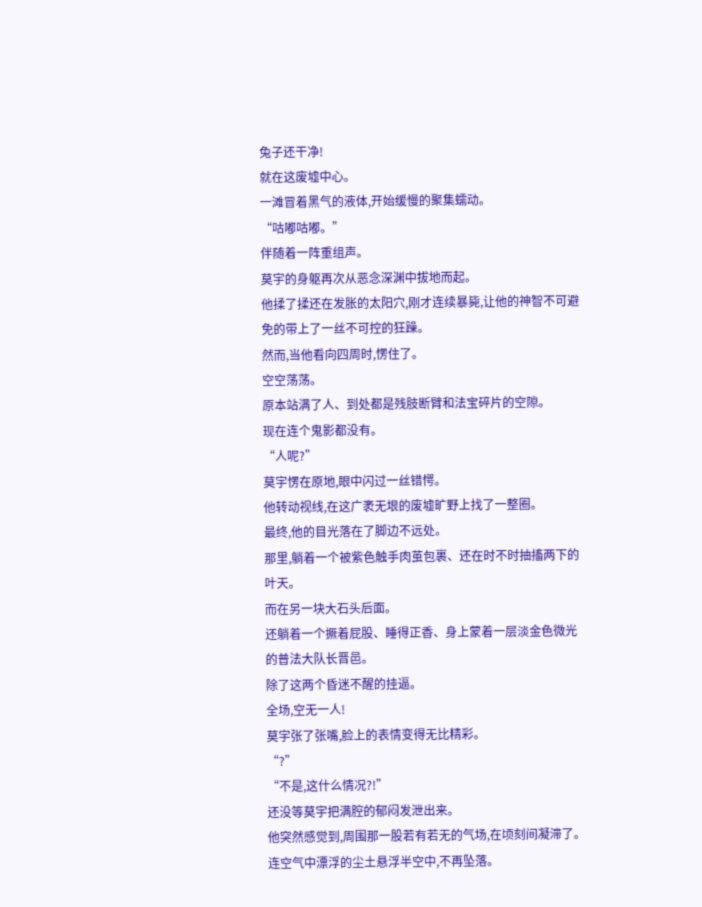兔子还干净!
就在这废墟中心。
一滩冒着黑气的液体,开始缓慢的聚集蠕动。
“咕嘟咕嘟。”
伴随着一阵重组声。
莫宇的身躯再次从恶念深渊中拔地而起。
他揉了揉还在发胀的太阳穴,刚才连续暴毙,让他的神智不可避免的带上了一丝不可控的狂躁。
然而,当他看向四周时,愣住了。
空空荡荡。
原本站满了人、到处都是残肢断臂和法宝碎片的空隙。
现在连个鬼影都没有。
“人呢?”
莫宇愣在原地,眼中闪过一丝错愕。
他转动视线,在这广袤无垠的废墟旷野上找了一整圈。
最终,他的目光落在了脚边不远处。
那里,躺着一个被紫色触手肉茧包裹、还在时不时抽搐两下的叶天。
而在另一块大石头后面。
还躺着一个撅着屁股、睡得正香、身上蒙着一层淡金色微光的普法大队长晋邑。
除了这两个昏迷不醒的挂逼。
全场,空无一人!
莫宇张了张嘴,脸上的表情变得无比精彩。
“?”
“不是,这什么情况?!”
还没等莫宇把满腔的郁闷发泄出来。
他突然感觉到,周围那一股若有若无的气场,在顷刻间凝滞了。
连空气中漂浮的尘土悬浮半空中,不再坠落。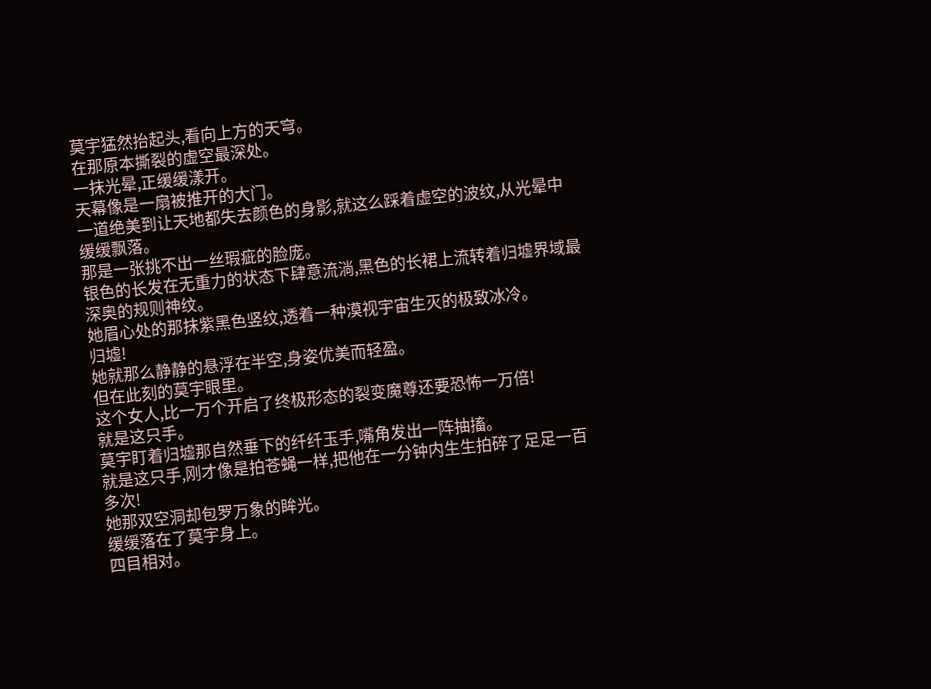莫宇猛然抬起头,看向上方的天穹。
在那原本撕裂的虚空最深处。
一抹光晕,正缓缓漾开。
天幕像是一扇被推开的大门。
一道绝美到让天地都失去颜色的身影,就这么踩着虚空的波纹,从光晕中缓缓飘落。
那是一张挑不出一丝瑕疵的脸庞。
银色的长发在无重力的状态下肆意流淌,黑色的长裙上流转着归墟界域最深奥的规则神纹。
她眉心处的那抹紫黑色竖纹,透着一种漠视宇宙生灭的极致冰冷。
归墟!
她就那么静静的悬浮在半空,身姿优美而轻盈。
但在此刻的莫宇眼里。
这个女人,比一万个开启了终极形态的裂变魔尊还要恐怖一万倍!
就是这只手。
莫宇盯着归墟那自然垂下的纤纤玉手,嘴角发出一阵抽搐。
就是这只手,刚才像是拍苍蝇一样,把他在一分钟内生生拍碎了足足一百多次!
她那双空洞却包罗万象的眸光。
缓缓落在了莫宇身上。
四目相对。